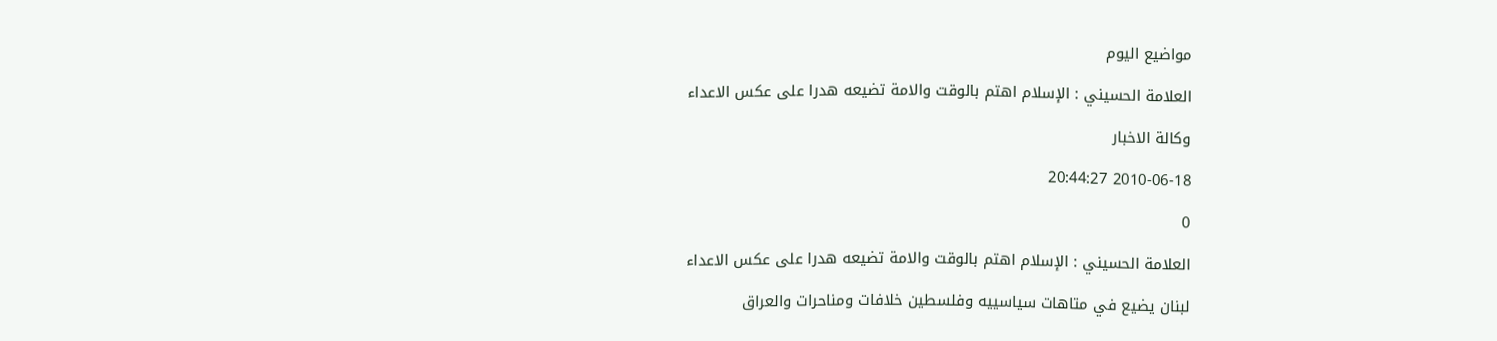مواضيع اليوم

العلامة الحسيني : الإسلام اهتم بالوقت والامة تضيعه هدرا على عكس الاعداء

وكالة الاخبار

2010-06-18 20:44:27

0

العلامة الحسيني : الإسلام اهتم بالوقت والامة تضيعه هدرا على عكس الاعداء

لبنان يضيع في متاهات سياسييه وفلسطين خلافات ومناحرات والعراق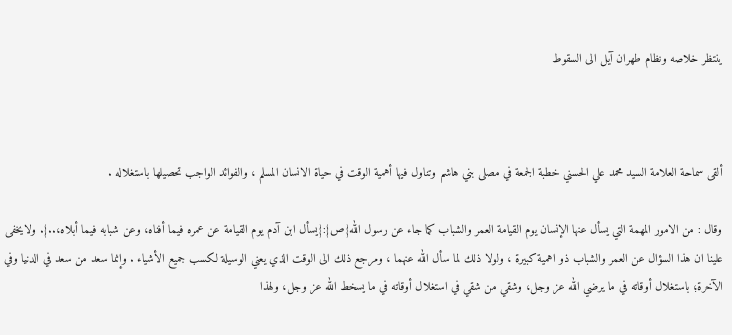ينتظر خلاصه ونظام طهران آيل الى السقوط



ألقى سماحة العلامة السيد محمد علي الحسني خطبة الجمعة في مصلى بني هاشم وتناول فيها أهمية الوقت في حياة الانسان المسلم ، والفوائد الواجب تحصيلها باستغلاله .

وقال : من الامور المهمة التي يسأل عنها الإنسان يوم القيامة العمر والشباب كما جاء عن رسول الله{ص}:{يسأل ابن آدم يوم القيامة عن عمره فيما أفناه، وعن شبابه فيما أبلاه،..}. ولايخفى علينا ان هذا السؤال عن العمر والشباب ذو اهمية كبيرة ، ولولا ذلك لما سأل الله عنهما ، ومرجع ذلك الى الوقت الذي يعني الوسيلة لكسب جميع الأشياء . وإنما سعد من سعد في الدنيا وفي الآخرة؛ باستغلال أوقاته في ما يرضي الله عز وجل، وشقي من شقي في استغلال أوقاته في ما يسخط الله عز وجل، ولهذا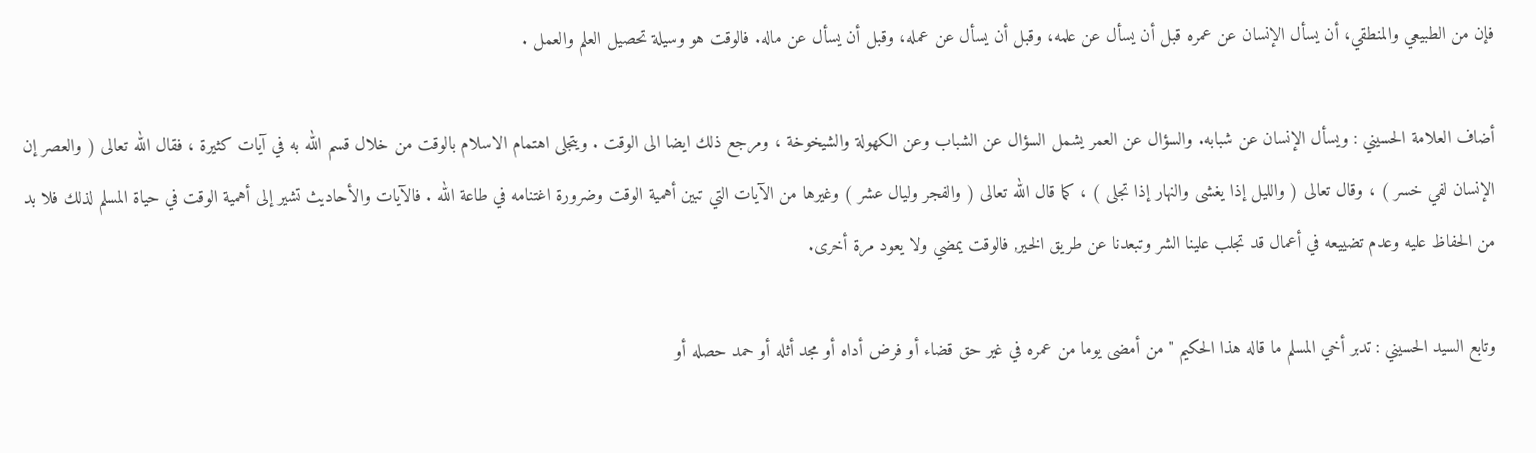فإن من الطبيعي والمنطقي، أن يسأل الإنسان عن عمره قبل أن يسأل عن علمه، وقبل أن يسأل عن عمله، وقبل أن يسأل عن ماله. فالوقت هو وسيلة تحصيل العلم والعمل .

أضاف العلامة الحسيني : ويسأل الإنسان عن شبابه. والسؤال عن العمر يشمل السؤال عن الشباب وعن الكهولة والشيخوخة ، ومرجع ذلك ايضا الى الوقت . ويتجلى اهتمام الاسلام بالوقت من خلال قسم الله به في آيات كثيرة ، فقال الله تعالى ( والعصر إن الإنسان لفي خسر ) ، وقال تعالى ( والليل إذا يغشى والنهار إذا تجلى ) ، كما قال الله تعالى ( والفجر وليال عشر ) وغيرها من الآيات التي تبين أهمية الوقت وضرورة اغتنامه في طاعة الله . فالآيات والأحاديث تشير إلى أهمية الوقت في حياة المسلم لذلك فلا بد من الحفاظ عليه وعدم تضييعه في أعمال قد تجلب علينا الشر وتبعدنا عن طريق الخير, فالوقت يمضي ولا يعود مرة أخرى.

وتابع السيد الحسيني : تدبر أخي المسلم ما قاله هذا الحكيم " من أمضى يوما من عمره في غير حق قضاء أو فرض أداه أو مجد أثله أو حمد حصله أو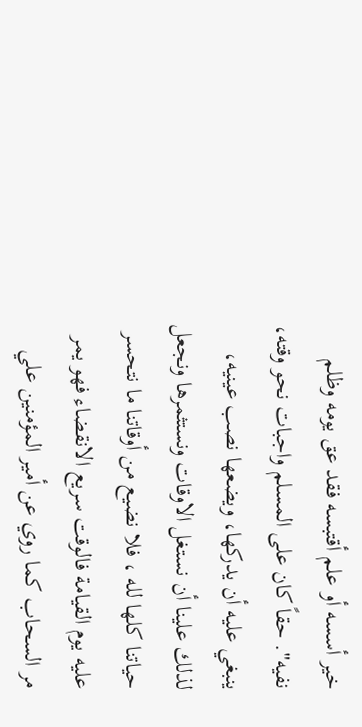خير أسسه أو علم أقتبسه فقد عق يومه وظلم نفيه". حقاً كان على المسلم واجبات نحو وقته، ينبغي عليه أن يدركها، ويضعها نصب عينيه، لذلك علينا أن نستغل الاوقات ونستثمرها ونجعل حياتنا كلها لله ، فلا نضيع من أوقاتنا ما نتحسر عليه يوم القيامة فالوقت سريع الانقضاء فهو يمر مر السحاب كما روي عن أمير المؤمنين علي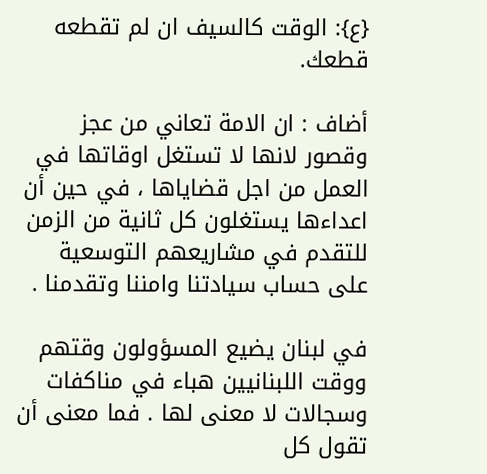{ع}: الوقت كالسيف ان لم تقطعه قطعك.

أضاف : ان الامة تعاني من عجز وقصور لانها لا تستغل اوقاتها في العمل من اجل قضاياها ، في حين أن اعداءها يستغلون كل ثانية من الزمن للتقدم في مشاريعهم التوسعية على حساب سيادتنا وامننا وتقدمنا .

في لبنان يضيع المسؤولون وقتهم ووقت اللبنانيين هباء في مناكفات وسجالات لا معنى لها . فما معنى أن تقول كل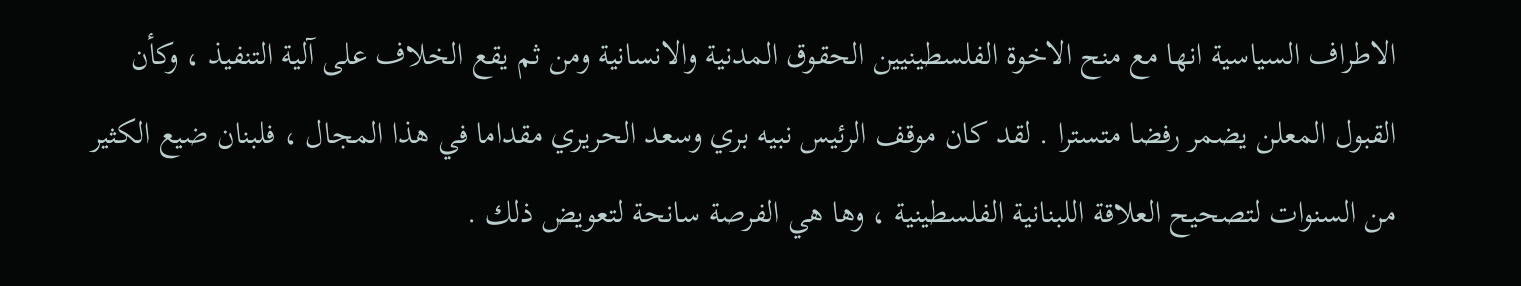الاطراف السياسية انها مع منح الاخوة الفلسطينيين الحقوق المدنية والانسانية ومن ثم يقع الخلاف على آلية التنفيذ ، وكأن القبول المعلن يضمر رفضا متسترا . لقد كان موقف الرئيس نبيه بري وسعد الحريري مقداما في هذا المجال ، فلبنان ضيع الكثير من السنوات لتصحيح العلاقة اللبنانية الفلسطينية ، وها هي الفرصة سانحة لتعويض ذلك .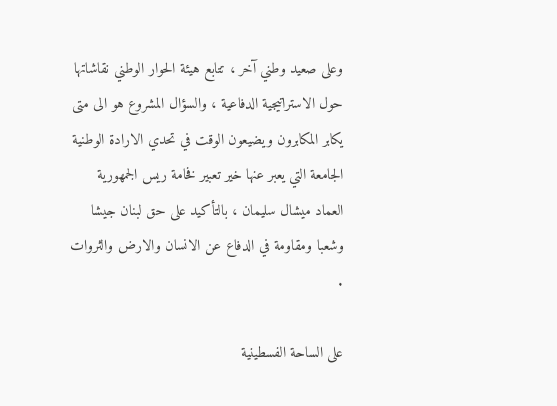وعلى صعيد وطني آخر ، تتابع هيئة الحوار الوطني نقاشاتها حول الاستراتيجية الدفاعية ، والسؤال المشروع هو الى متى يكابر المكابرون ويضيعون الوقت في تحدي الارادة الوطنية الجامعة التي يعبر عنها خير تعبير فخامة ريس الجمهورية العماد ميشال سليمان ، بالتأكيد على حق لبنان جيشا وشعبا ومقاومة في الدفاع عن الانسان والارض والثروات .

على الساحة الفسطينية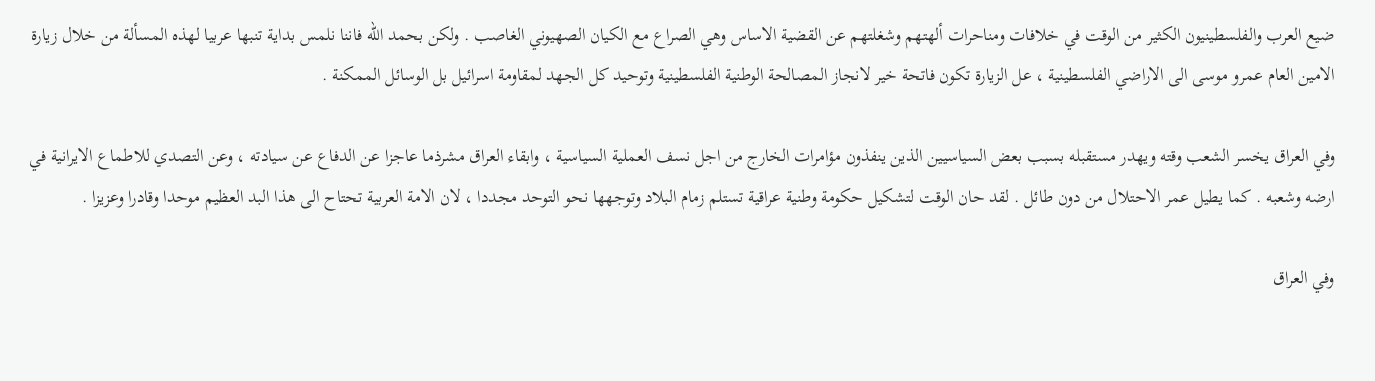ضيع العرب والفلسطينيون الكثير من الوقت في خلافات ومناحرات ألهتهم وشغلتهم عن القضية الاساس وهي الصراع مع الكيان الصهيوني الغاصب . ولكن بحمد الله فاننا نلمس بداية تنبها عربيا لهذه المسألة من خلال زيارة الامين العام عمرو موسى الى الاراضي الفلسطينية ، عل الزيارة تكون فاتحة خير لانجاز المصالحة الوطنية الفلسطينية وتوحيد كل الجهد لمقاومة اسرائيل بل الوسائل الممكنة .

وفي العراق يخسر الشعب وقته ويهدر مستقبله بسبب بعض السياسيين الذين ينفذون مؤامرات الخارج من اجل نسف العملية السياسية ، وابقاء العراق مشرذما عاجزا عن الدفاع عن سيادته ، وعن التصدي للاطماع الايرانية في ارضه وشعبه . كما يطيل عمر الاحتلال من دون طائل . لقد حان الوقت لتشكيل حكومة وطنية عراقية تستلم زمام البلاد وتوجهها نحو التوحد مجددا ، لان الامة العربية تحتاح الى هذا البد العظيم موحدا وقادرا وعزيزا .

وفي العراق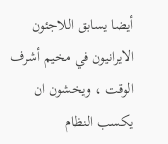أيضا يسابق اللاجئون الايرانيون في مخيم أشرف الوقت ، ويخشون ان يكسب النظام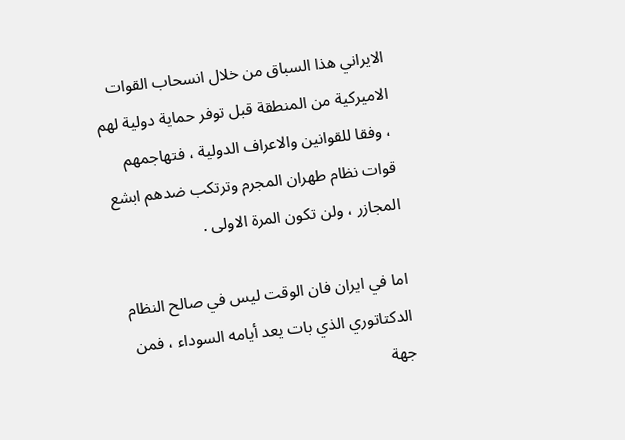الايراني هذا السباق من خلال انسحاب القوات الاميركية من المنطقة قبل توفر حماية دولية لهم ، وفقا للقوانين والاعراف الدولية ، فتهاجمهم قوات نظام طهران المجرم وترتكب ضدهم ابشع المجازر ، ولن تكون المرة الاولى .

اما في ايران فان الوقت ليس في صالح النظام الدكتاتوري الذي بات يعد أيامه السوداء ، فمن جهة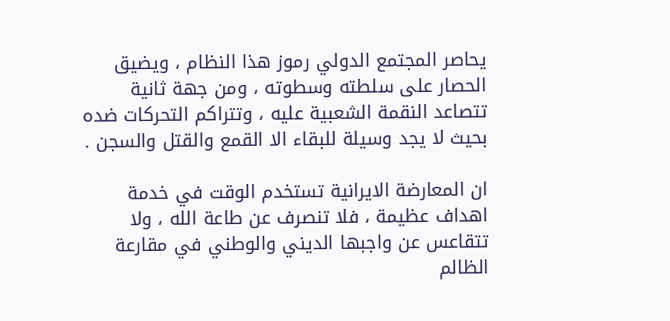يحاصر المجتمع الدولي رموز هذا النظام ، ويضيق الحصار على سلطته وسطوته ، ومن جهة ثانية تتصاعد النقمة الشعبية عليه ، وتتراكم التحركات ضده بحيث لا يجد وسيلة للبقاء الا القمع والقتل والسجن .

ان المعارضة الايرانية تستخدم الوقت في خدمة اهداف عظيمة ، فلا تنصرف عن طاعة الله ، ولا تتقاعس عن واجبها الديني والوطني في مقارعة الظالم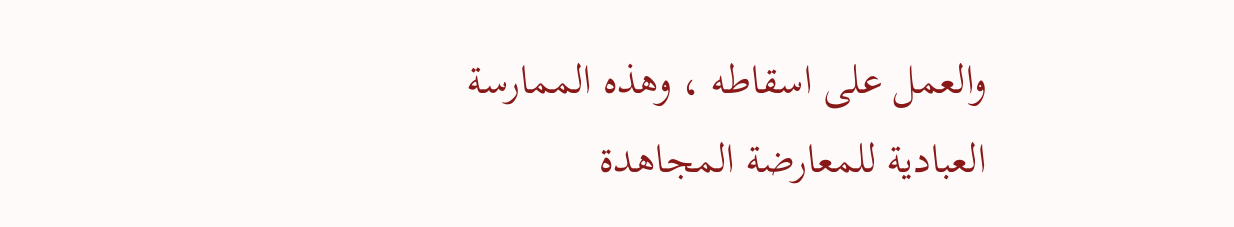والعمل على اسقاطه ، وهذه الممارسة العبادية للمعارضة المجاهدة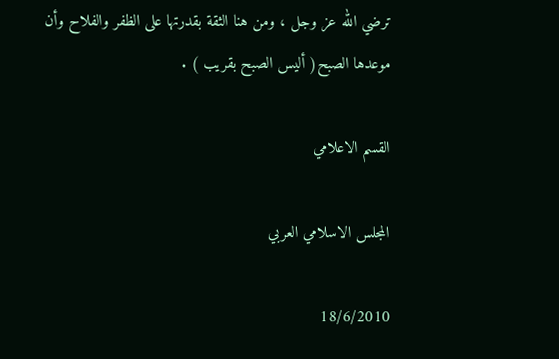ترضي الله عز وجل ، ومن هنا الثقة بقدرتها على الظفر والفلاح وأن موعدها الصبح( أليس الصبح بقريب ) .

القسم الاعلامي

المجلس الاسلامي العربي

18/6/2010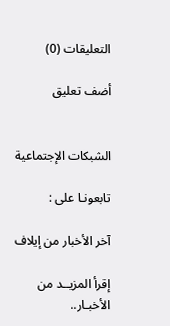التعليقات (0)

أضف تعليق


الشبكات الإجتماعية

تابعونـا على :

آخر الأخبار من إيلاف

إقرأ المزيــد من الأخبـار..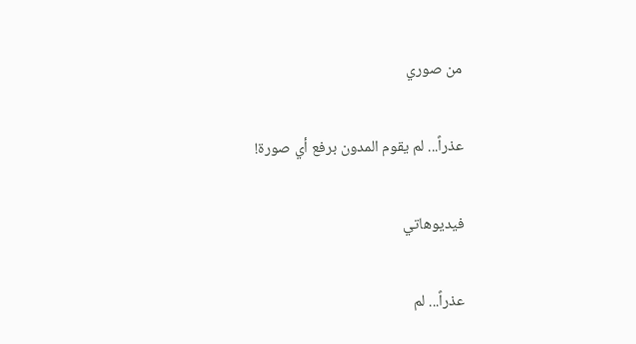من صوري

عذراً... لم يقوم المدون برفع أي صورة!

فيديوهاتي

عذراً... لم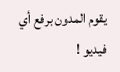يقوم المدون برفع أي فيديو !